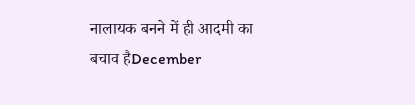नालायक बनने में ही आदमी का बचाव हैDecember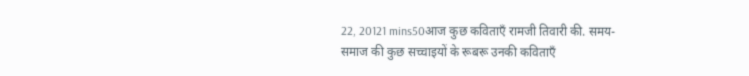22, 20121 mins50आज कुछ कविताएँ रामजी तिवारी की. समय-समाज की कुछ सच्चाइयों के रूबरू उनकी कविताएँ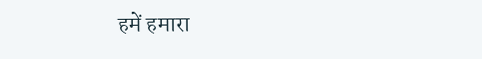हमें हमारा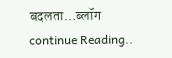बदलता…ब्लॉग continue Reading..